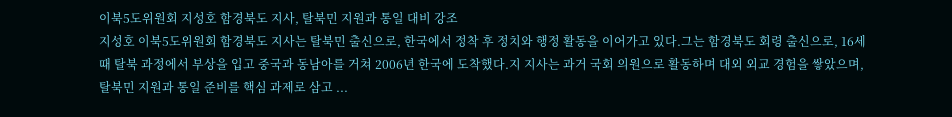이북5도위원회 지성호 함경북도 지사, 탈북민 지원과 통일 대비 강조
지성호 이북5도위원회 함경북도 지사는 탈북민 출신으로, 한국에서 정착 후 정치와 행정 활동을 이어가고 있다.그는 함경북도 회령 출신으로, 16세 때 탈북 과정에서 부상을 입고 중국과 동남아를 거쳐 2006년 한국에 도착했다.지 지사는 과거 국회 의원으로 활동하며 대외 외교 경험을 쌓았으며, 탈북민 지원과 통일 준비를 핵심 과제로 삼고 ...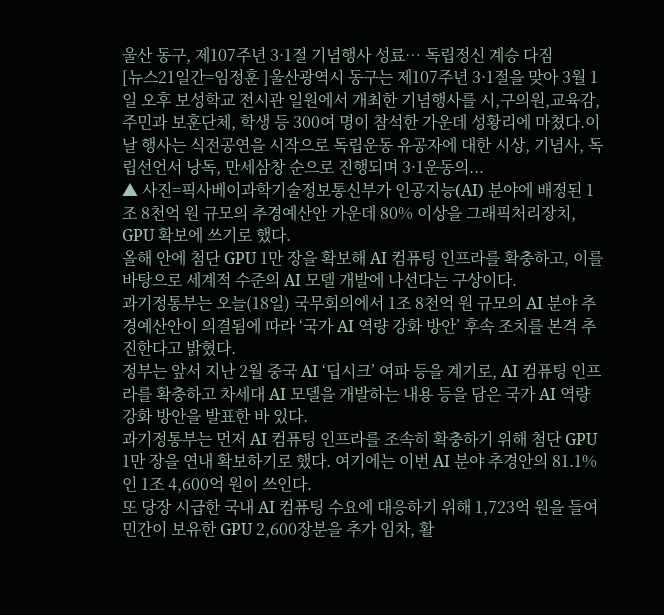울산 동구, 제107주년 3·1절 기념행사 성료… 독립정신 계승 다짐
[뉴스21일간=임정훈 ]울산광역시 동구는 제107주년 3·1절을 맞아 3월 1일 오후 보성학교 전시관 일원에서 개최한 기념행사를 시,구의원,교육감,주민과 보훈단체, 학생 등 300여 명이 참석한 가운데 성황리에 마쳤다.이날 행사는 식전공연을 시작으로 독립운동 유공자에 대한 시상, 기념사, 독립선언서 낭독, 만세삼창 순으로 진행되며 3·1운동의...
▲ 사진=픽사베이과학기술정보통신부가 인공지능(AI) 분야에 배정된 1조 8천억 원 규모의 추경예산안 가운데 80% 이상을 그래픽처리장치, GPU 확보에 쓰기로 했다.
올해 안에 첨단 GPU 1만 장을 확보해 AI 컴퓨팅 인프라를 확충하고, 이를 바탕으로 세계적 수준의 AI 모델 개발에 나선다는 구상이다.
과기정통부는 오늘(18일) 국무회의에서 1조 8천억 원 규모의 AI 분야 추경예산안이 의결됨에 따라 ‘국가 AI 역량 강화 방안’ 후속 조치를 본격 추진한다고 밝혔다.
정부는 앞서 지난 2월 중국 AI ‘딥시크’ 여파 등을 계기로, AI 컴퓨팅 인프라를 확충하고 차세대 AI 모델을 개발하는 내용 등을 담은 국가 AI 역량 강화 방안을 발표한 바 있다.
과기정통부는 먼저 AI 컴퓨팅 인프라를 조속히 확충하기 위해 첨단 GPU 1만 장을 연내 확보하기로 했다. 여기에는 이번 AI 분야 추경안의 81.1%인 1조 4,600억 원이 쓰인다.
또 당장 시급한 국내 AI 컴퓨팅 수요에 대응하기 위해 1,723억 원을 들여 민간이 보유한 GPU 2,600장분을 추가 임차, 활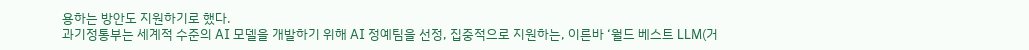용하는 방안도 지원하기로 했다.
과기정통부는 세계적 수준의 AI 모델을 개발하기 위해 AI 정예팀을 선정, 집중적으로 지원하는, 이른바 ‘월드 베스트 LLM(거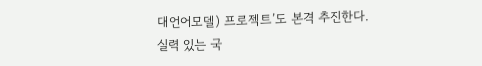대언어모델) 프로젝트’도 본격 추진한다.
실력 있는 국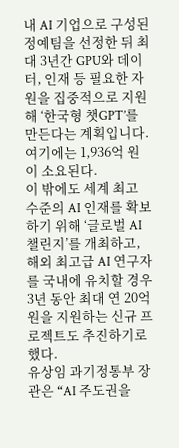내 AI 기업으로 구성된 정예팀을 선정한 뒤 최대 3년간 GPU와 데이터, 인재 등 필요한 자원을 집중적으로 지원해 ‘한국형 챗GPT’를 만든다는 계획입니다. 여기에는 1,936억 원이 소요된다.
이 밖에도 세계 최고 수준의 AI 인재를 확보하기 위해 ‘글로벌 AI 챌린지’를 개최하고, 해외 최고급 AI 연구자를 국내에 유치할 경우 3년 동안 최대 연 20억 원을 지원하는 신규 프로젝트도 추진하기로 했다.
유상임 과기정통부 장관은 “AI 주도권을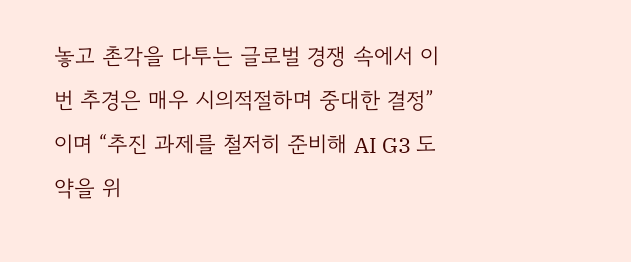놓고 촌각을 다투는 글로벌 경쟁 속에서 이번 추경은 매우 시의적절하며 중대한 결정”이며 “추진 과제를 철저히 준비해 AI G3 도약을 위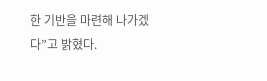한 기반을 마련해 나가겠다”고 밝혔다.